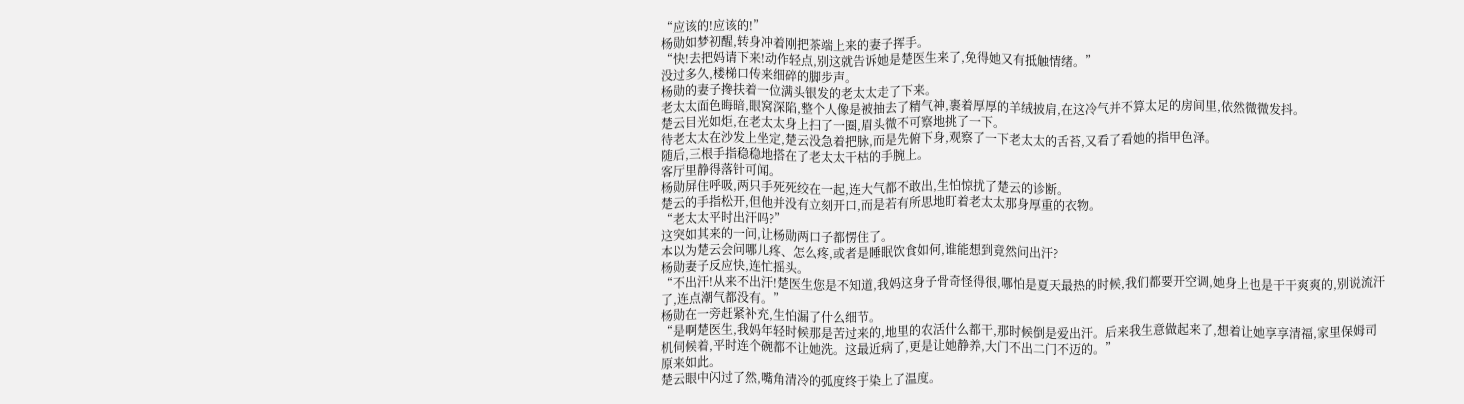“应该的!应该的!”
杨勋如梦初醒,转身冲着刚把茶端上来的妻子挥手。
“快!去把妈请下来!动作轻点,别这就告诉她是楚医生来了,免得她又有抵触情绪。”
没过多久,楼梯口传来细碎的脚步声。
杨勋的妻子搀扶着一位满头银发的老太太走了下来。
老太太面色晦暗,眼窝深陷,整个人像是被抽去了精气神,裹着厚厚的羊绒披肩,在这冷气并不算太足的房间里,依然微微发抖。
楚云目光如炬,在老太太身上扫了一圈,眉头微不可察地挑了一下。
待老太太在沙发上坐定,楚云没急着把脉,而是先俯下身,观察了一下老太太的舌苔,又看了看她的指甲色泽。
随后,三根手指稳稳地搭在了老太太干枯的手腕上。
客厅里静得落针可闻。
杨勋屏住呼吸,两只手死死绞在一起,连大气都不敢出,生怕惊扰了楚云的诊断。
楚云的手指松开,但他并没有立刻开口,而是若有所思地盯着老太太那身厚重的衣物。
“老太太平时出汗吗?”
这突如其来的一问,让杨勋两口子都愣住了。
本以为楚云会问哪儿疼、怎么疼,或者是睡眠饮食如何,谁能想到竟然问出汗?
杨勋妻子反应快,连忙摇头。
“不出汗!从来不出汗!楚医生您是不知道,我妈这身子骨奇怪得很,哪怕是夏天最热的时候,我们都要开空调,她身上也是干干爽爽的,别说流汗了,连点潮气都没有。”
杨勋在一旁赶紧补充,生怕漏了什么细节。
“是啊楚医生,我妈年轻时候那是苦过来的,地里的农活什么都干,那时候倒是爱出汗。后来我生意做起来了,想着让她享享清福,家里保姆司机伺候着,平时连个碗都不让她洗。这最近病了,更是让她静养,大门不出二门不迈的。”
原来如此。
楚云眼中闪过了然,嘴角清冷的弧度终于染上了温度。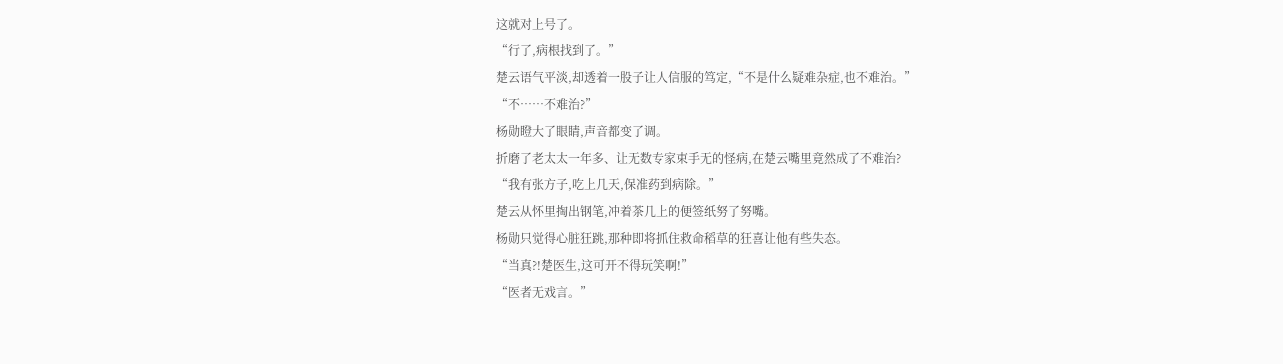这就对上号了。
“行了,病根找到了。”
楚云语气平淡,却透着一股子让人信服的笃定,“不是什么疑难杂症,也不难治。”
“不……不难治?”
杨勋瞪大了眼睛,声音都变了调。
折磨了老太太一年多、让无数专家束手无的怪病,在楚云嘴里竟然成了不难治?
“我有张方子,吃上几天,保准药到病除。”
楚云从怀里掏出钢笔,冲着茶几上的便签纸努了努嘴。
杨勋只觉得心脏狂跳,那种即将抓住救命稻草的狂喜让他有些失态。
“当真?!楚医生,这可开不得玩笑啊!”
“医者无戏言。”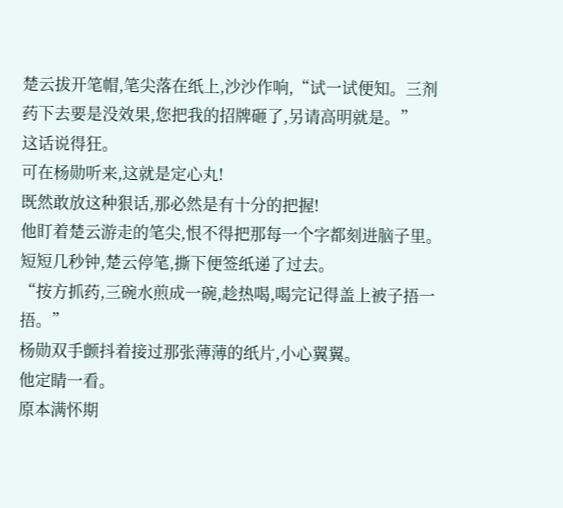楚云拔开笔帽,笔尖落在纸上,沙沙作响,“试一试便知。三剂药下去要是没效果,您把我的招牌砸了,另请高明就是。”
这话说得狂。
可在杨勋听来,这就是定心丸!
既然敢放这种狠话,那必然是有十分的把握!
他盯着楚云游走的笔尖,恨不得把那每一个字都刻进脑子里。
短短几秒钟,楚云停笔,撕下便签纸递了过去。
“按方抓药,三碗水煎成一碗,趁热喝,喝完记得盖上被子捂一捂。”
杨勋双手颤抖着接过那张薄薄的纸片,小心翼翼。
他定睛一看。
原本满怀期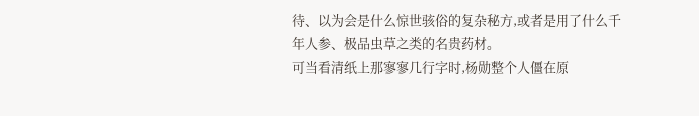待、以为会是什么惊世骇俗的复杂秘方,或者是用了什么千年人参、极品虫草之类的名贵药材。
可当看清纸上那寥寥几行字时,杨勋整个人僵在原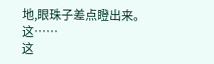地,眼珠子差点瞪出来。
这……
这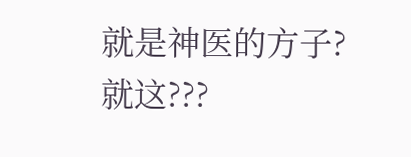就是神医的方子?
就这???